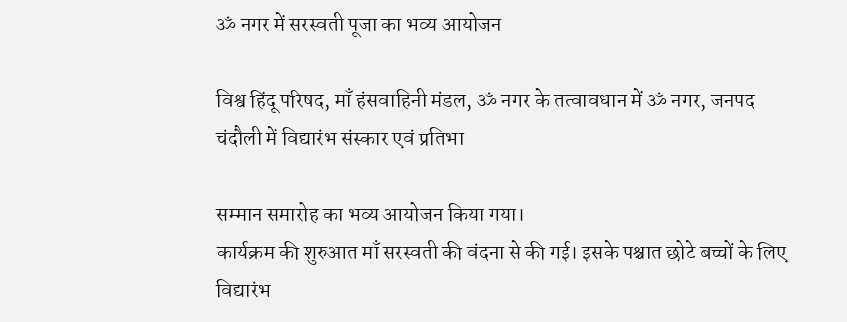ॐ नगर में सरस्वती पूजा का भव्य आयोजन

विश्व हिंदू परिषद, माँ हंसवाहिनी मंडल, ॐ नगर के तत्वावधान में ॐ नगर, जनपद चंदौली में विद्यारंभ संस्कार एवं प्रतिभा

सम्मान समारोह का भव्य आयोजन किया गया।
कार्यक्रम की शुरुआत माँ सरस्वती की वंदना से की गई। इसके पश्चात छोटे बच्चों के लिए विद्यारंभ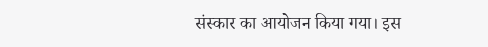संस्कार का आयोजन किया गया। इस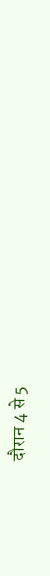दौरान 4 से 5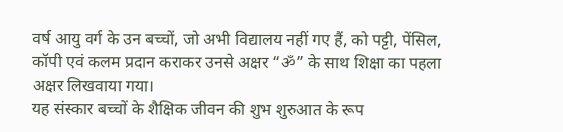वर्ष आयु वर्ग के उन बच्चों, जो अभी विद्यालय नहीं गए हैं, को पट्टी, पेंसिल, कॉपी एवं कलम प्रदान कराकर उनसे अक्षर “ॐ” के साथ शिक्षा का पहला अक्षर लिखवाया गया।
यह संस्कार बच्चों के शैक्षिक जीवन की शुभ शुरुआत के रूप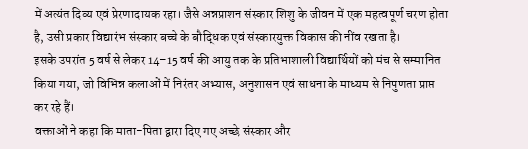में अत्यंत दिव्य एवं प्रेरणादायक रहा। जैसे अन्नप्राशन संस्कार शिशु के जीवन में एक महत्वपूर्ण चरण होता है, उसी प्रकार विद्यारंभ संस्कार बच्चे के बौद्धिक एवं संस्कारयुक्त विकास की नींव रखता है।
इसके उपरांत 5 वर्ष से लेकर 14–15 वर्ष की आयु तक के प्रतिभाशाली विद्यार्थियों को मंच से सम्मानित किया गया, जो विभिन्न कलाओं में निरंतर अभ्यास, अनुशासन एवं साधना के माध्यम से निपुणता प्राप्त कर रहे हैं।
वक्ताओं ने कहा कि माता-पिता द्वारा दिए गए अच्छे संस्कार और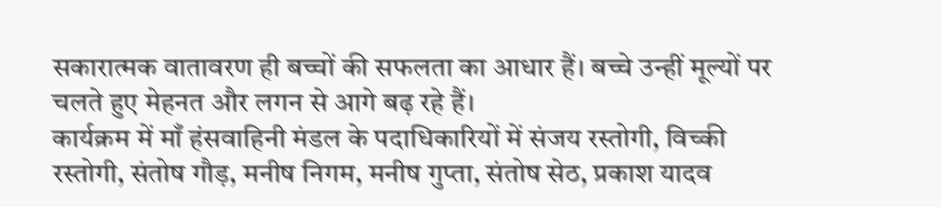सकारात्मक वातावरण ही बच्चों की सफलता का आधार हैं। बच्चे उन्हीं मूल्यों पर चलते हुए मेहनत और लगन से आगे बढ़ रहे हैं।
कार्यक्रम में माँ हंसवाहिनी मंडल के पदाधिकारियों में संजय रस्तोगी, विच्की रस्तोगी, संतोष गौड़, मनीष निगम, मनीष गुप्ता, संतोष सेठ, प्रकाश यादव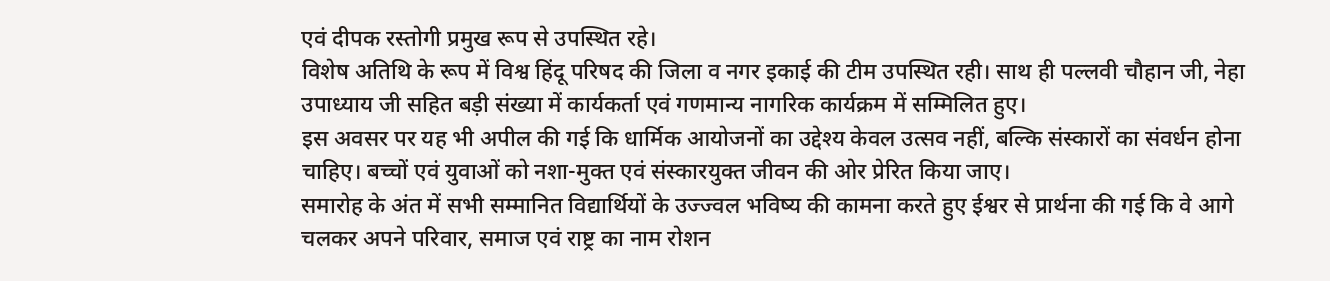एवं दीपक रस्तोगी प्रमुख रूप से उपस्थित रहे।
विशेष अतिथि के रूप में विश्व हिंदू परिषद की जिला व नगर इकाई की टीम उपस्थित रही। साथ ही पल्लवी चौहान जी, नेहा उपाध्याय जी सहित बड़ी संख्या में कार्यकर्ता एवं गणमान्य नागरिक कार्यक्रम में सम्मिलित हुए।
इस अवसर पर यह भी अपील की गई कि धार्मिक आयोजनों का उद्देश्य केवल उत्सव नहीं, बल्कि संस्कारों का संवर्धन होना चाहिए। बच्चों एवं युवाओं को नशा-मुक्त एवं संस्कारयुक्त जीवन की ओर प्रेरित किया जाए।
समारोह के अंत में सभी सम्मानित विद्यार्थियों के उज्ज्वल भविष्य की कामना करते हुए ईश्वर से प्रार्थना की गई कि वे आगे चलकर अपने परिवार, समाज एवं राष्ट्र का नाम रोशन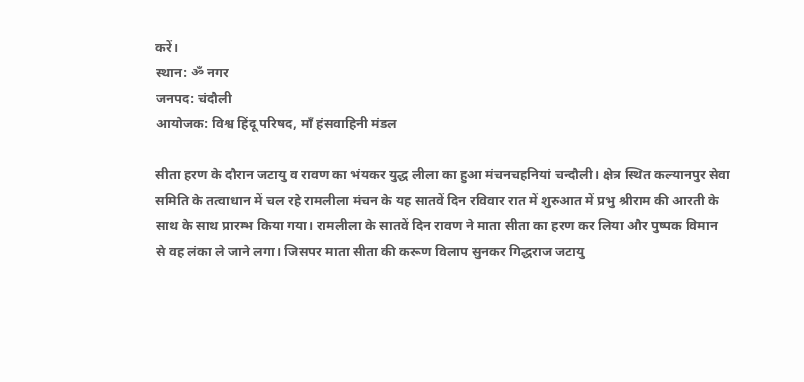करें।
स्थान: ॐ नगर
जनपद: चंदौली
आयोजक: विश्व हिंदू परिषद, माँ हंसवाहिनी मंडल

सीता हरण के दौरान जटायु व रावण का भंयकर युद्ध लीला का हुआ मंचनचहनियां चन्दौली। क्षेत्र स्थित कल्यानपुर सेवा समिति के तत्वाधान में चल रहे रामलीला मंचन के यह सातवें दिन रविवार रात में शुरुआत में प्रभु श्रीराम की आरती के साथ के साथ प्रारम्भ किया गया। रामलीला के सातवें दिन रावण ने माता सीता का हरण कर लिया और पुष्पक विमान से वह लंका ले जाने लगा। जिसपर माता सीता की करूण विलाप सुनकर गिद्धराज जटायु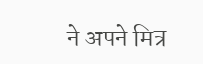ने अपने मित्र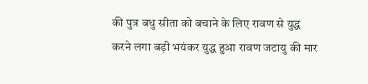की पुत्र बधु सीता को बचाने के लिए रावण से युद्ध करने लगा बड़ी भयंकर युद्ध हुआ रावण जटायु की मार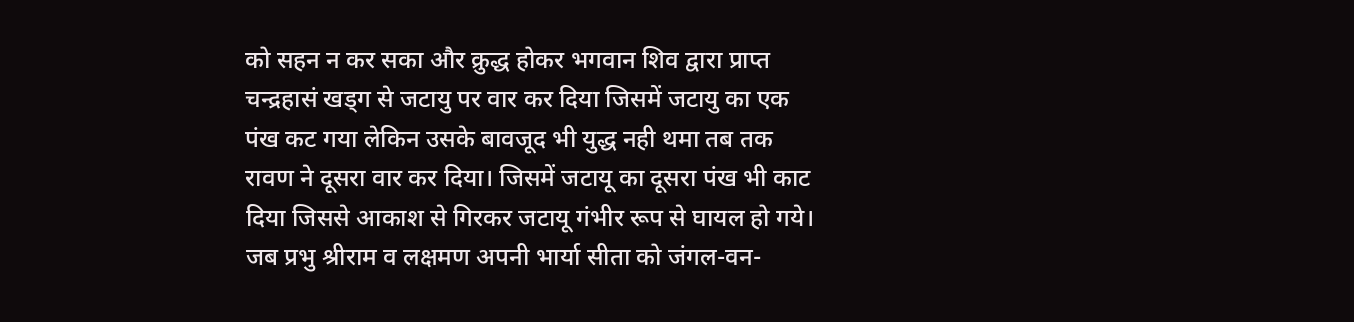को सहन न कर सका और क्रुद्ध होकर भगवान शिव द्वारा प्राप्त चन्द्रहासं खड्ग से जटायु पर वार कर दिया जिसमें जटायु का एक पंख कट गया लेकिन उसके बावजूद भी युद्ध नही थमा तब तक रावण ने दूसरा वार कर दिया। जिसमें जटायू का दूसरा पंख भी काट दिया जिससे आकाश से गिरकर जटायू गंभीर रूप से घायल हो गये। जब प्रभु श्रीराम व लक्षमण अपनी भार्या सीता को जंगल-वन-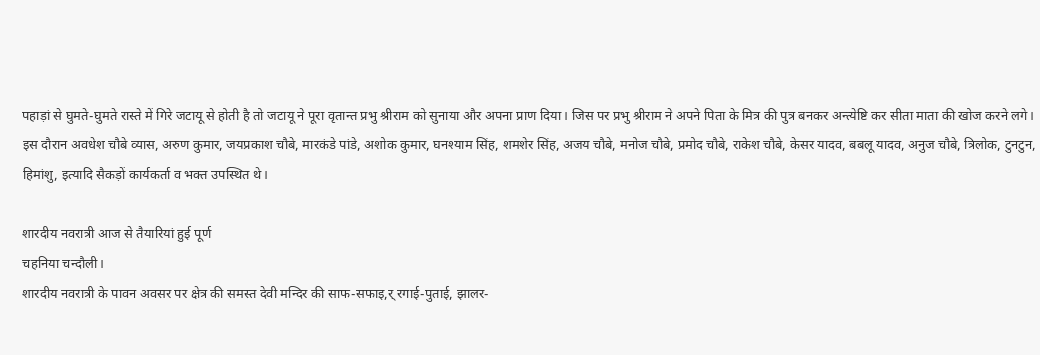पहाड़ां से घुमते-घुमते रास्ते में गिरे जटायू से होती है तो जटायू ने पूरा वृतान्त प्रभु श्रीराम को सुनाया और अपना प्राण दिया। जिस पर प्रभु श्रीराम ने अपने पिता के मित्र की पुत्र बनकर अन्त्येष्टि कर सीता माता की खोज करने लगे। इस दौरान अवधेश चौबे व्यास, अरुण कुमार, जयप्रकाश चौबे, मारकंडे पांडे, अशोक कुमार, घनश्याम सिंह, शमशेर सिंह, अजय चौबे, मनोज चौबे, प्रमोद चौबे, राकेश चौबे, केसर यादव, बबलू यादव, अनुज चौबे, त्रिलोक, टुनटुन, हिमांशु, इत्यादि सैकड़ों कार्यकर्ता व भक्त उपस्थित थे।

शारदीय नवरात्री आज से तैयारियां हुई पूर्ण
चहनिया चन्दौली।
शारदीय नवरात्री के पावन अवसर पर क्षेत्र की समस्त देवी मन्दिर की साफ-सफाइ,र् रगाई-पुताई, झालर-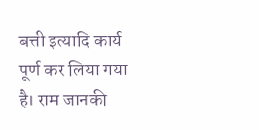बत्ती इत्यादि कार्य पूर्ण कर लिया गया है। राम जानकी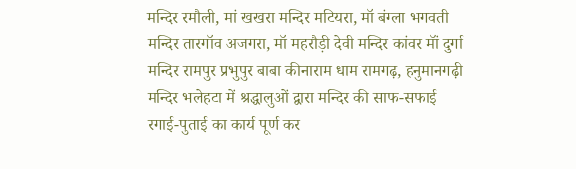मन्दिर रमौली, मां खखरा मन्दिर मटियरा, मॉ बंग्ला भगवती मन्दिर तारगॉव अजगरा, मॉ महरौड़ी देवी मन्दिर कांवर मॉं दुर्गा मन्दिर रामपुर प्रभुपुर बाबा कीनाराम धाम रामगढ़, हनुमानगढ़ी मन्दिर भलेहटा में श्रद्धालुओं द्वारा मन्दिर की साफ-सफाई रगाई-पुताई का कार्य पूर्ण कर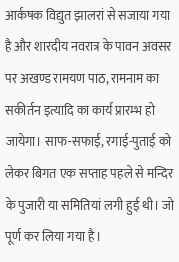आर्कषक विद्युत झालरां से सजाया गया है और शारदीय नवरात्र के पावन अवसर पर अखण्ड रामयण पाठ, रामनाम का सकीर्तन इत्यादि का कार्य प्रारम्भ हो जायेगा। साफ-सफाई, रगाई-पुताई को लेकर बिगत एक सप्ताह पहले से मन्दिर के पुजारी या समितियां लगी हुई थी। जो पूर्ण कर लिया गया है।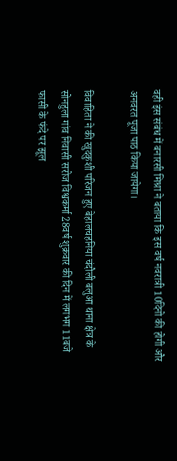वही इंस संबंध में बनारसी मिश्रा ने बताया कि इस वर्ष नवरात्री 10दिनो की होगी और अनवरत पूजा पाठ किया जायेगा।

विवाहिता ने की खुदकुशी परिजन हुए बेहालचहनिया चंदौली बलुआ थाना क्षेत्र के सोनहुला गांव निवासी सरोज विश्वकर्मा 28वर्ष शुक्रवार की दिन में लगभग 11बजे फासी के फंदे पर झूल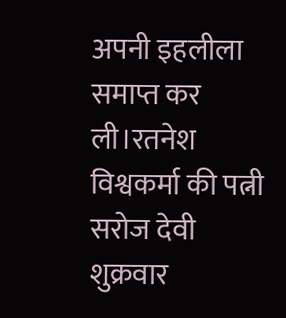अपनी इहलीला समाप्त कर ली।रतनेश विश्वकर्मा की पत्नी सरोज देवी शुक्रवार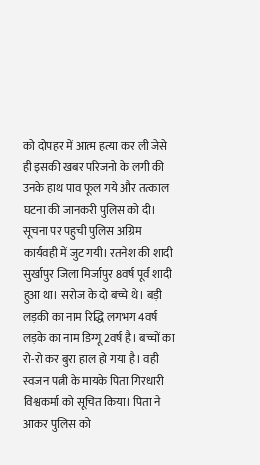को दोपहर में आत्म हत्या कर ली जेसे ही इसकी खबर परिजनो के लगी की उनके हाथ पाव फूल गये और तत्काल घटना की जानकरी पुलिस को दी। सूचना पर पहुची पुलिस अग्रिम कार्यवही में जुट गयी। रतनेश की शादी सुर्खापुर जिला मिर्जापुर 8वर्ष पूर्व शादी हुआ था। सरोज के दो बच्चे थे। बड़ी लड़की का नाम रिद्धि लगभग 4वर्ष लड़के का नाम डिग्गू 2वर्ष है। बच्चों का रो-रो कर बुरा हाल हो गया है। वही स्वजन पत्नी के मायके पिता गिरधारी विश्वकर्मा को सूचित किया। पिता ने आकर पुलिस को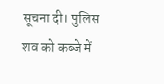सूचना दी। पुलिस शव को कब्जे में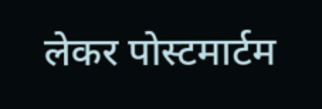लेकर पोस्टमार्टम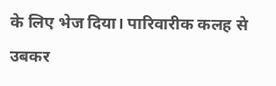के लिए भेज दिया। पारिवारीक कलह से उबकर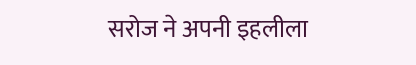सरोज ने अपनी इहलीला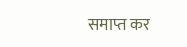समाप्त कर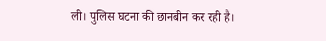ली। पुलिस घटना की छानबीन कर रही है।